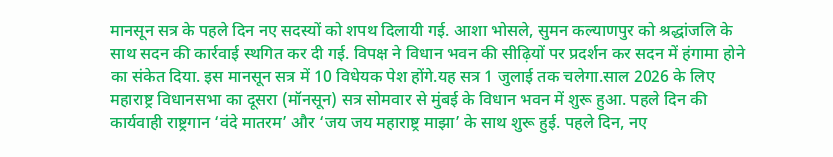मानसून सत्र के पहले दिन नए सदस्यों को शपथ दिलायी गई. आशा भोसले, सुमन कल्याणपुर को श्रद्धांजलि के साथ सदन की कार्रवाई स्थगित कर दी गई. विपक्ष ने विधान भवन की सीढ़ियों पर प्रदर्शन कर सदन में हंगामा होने का संकेत दिया. इस मानसून सत्र में 10 विधेयक पेश होंगे.यह सत्र 1 जुलाई तक चलेगा.साल 2026 के लिए महाराष्ट्र विधानसभा का दूसरा (मॉनसून) सत्र सोमवार से मुंबई के विधान भवन में शुरू हुआ. पहले दिन की कार्यवाही राष्ट्रगान ‘वंदे मातरम’ और ‘जय जय महाराष्ट्र माझा’ के साथ शुरू हुई. पहले दिन, नए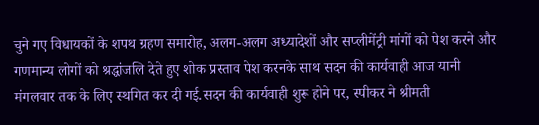चुने गए विधायकों के शपथ ग्रहण समारोह, अलग-अलग अध्यादेशों और सप्लीमेंट्री मांगों को पेश करने और गणमान्य लोगों को श्रद्धांजलि देते हुए शोक प्रस्ताव पेश करनके साथ सदन की कार्यवाही आज यानी मंगलवार तक के लिए स्थगित कर दी गई.सदन की कार्यवाही शुरू होने पर, स्पीकर ने श्रीमती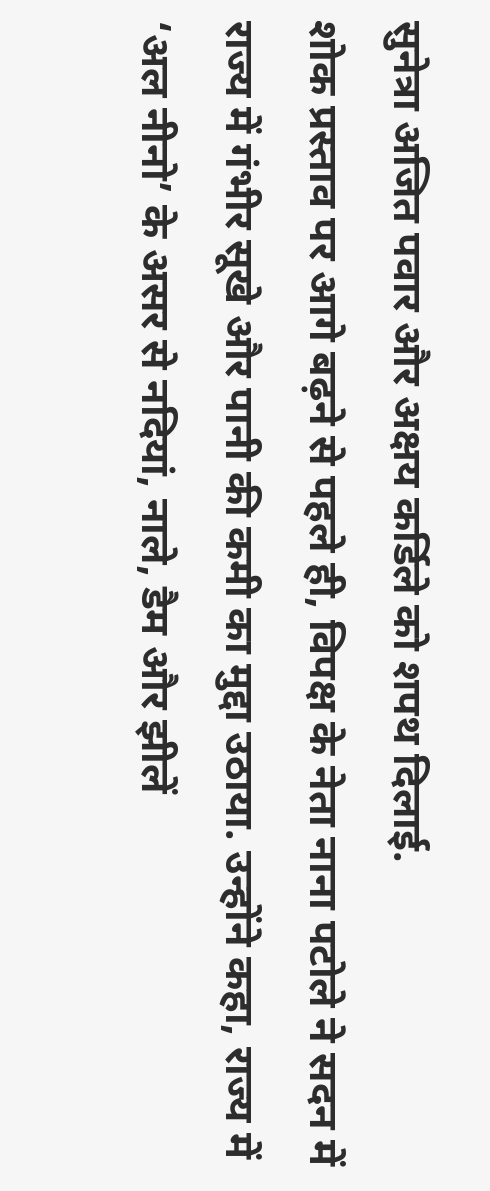सुनेत्रा अजित पवार और अक्षय कर्डिले को शपथ दिलाई.
शोक प्रस्ताव पर आगे बढ़ने से पहले ही, विपक्ष के नेता नाना पटोले ने सदन में राज्य में गंभीर सूखे और पानी की कमी का मुद्दा उठाया. उन्होंने कहा, राज्य में ‘अल नीनो’ के असर से नदियां, नाले, डैम और झीलें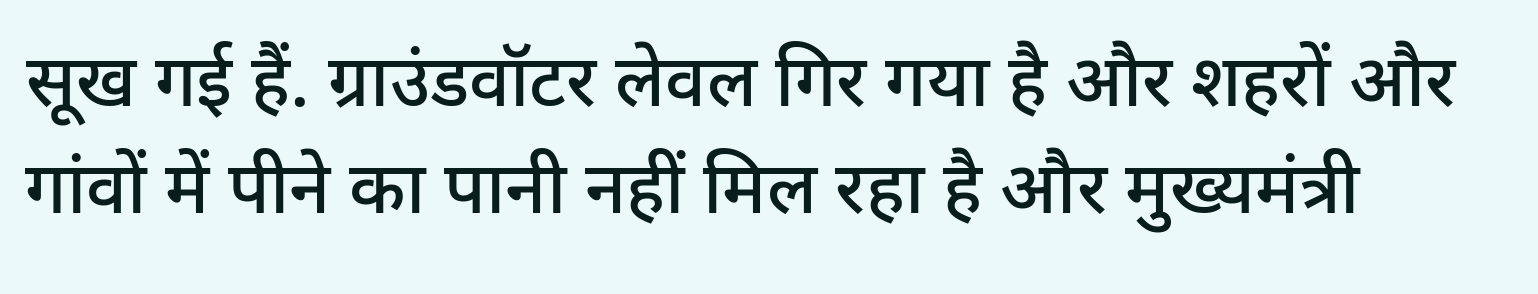सूख गई हैं. ग्राउंडवॉटर लेवल गिर गया है और शहरों और गांवों में पीने का पानी नहीं मिल रहा है और मुख्यमंत्री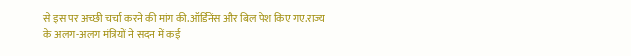से इस पर अच्छी चर्चा करने की मांग की.ऑर्डिनेंस और बिल पेश किए गए.राज्य के अलग-अलग मंत्रियों ने सदन में कई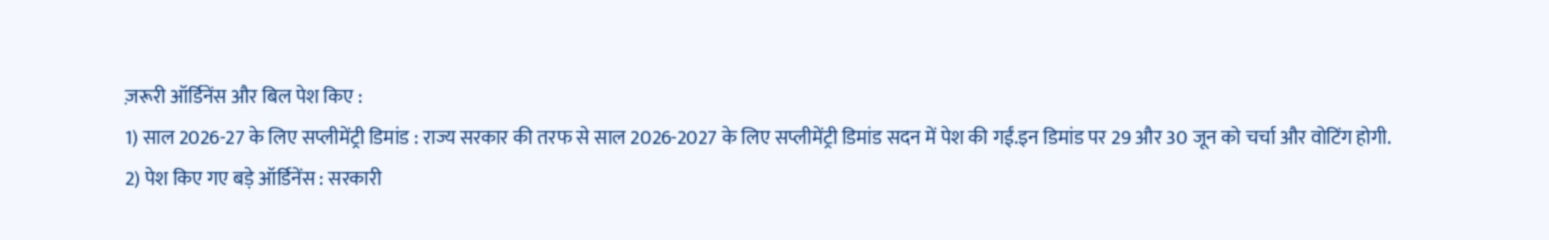ज़रूरी ऑर्डिनेंस और बिल पेश किए :
1) साल 2026-27 के लिए सप्लीमेंट्री डिमांड : राज्य सरकार की तरफ से साल 2026-2027 के लिए सप्लीमेंट्री डिमांड सदन में पेश की गईं.इन डिमांड पर 29 और 30 जून को चर्चा और वोटिंग होगी.
2) पेश किए गए बड़े ऑर्डिनेंस : सरकारी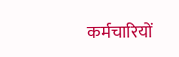कर्मचारियों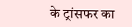के ट्रांसफर का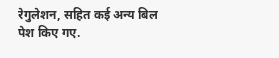रेगुलेशन, सहित कई अन्य बिल पेश किए गए.